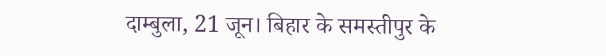दाम्बुला, 21 जून। बिहार के समस्तीपुर के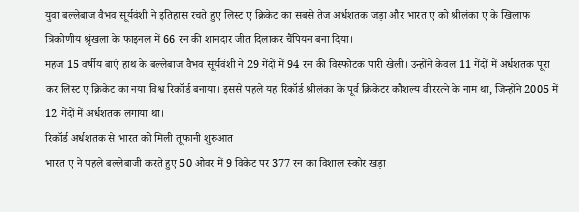युवा बल्लेबाज वैभव सूर्यवंशी ने इतिहास रचते हुए लिस्ट ए क्रिकेट का सबसे तेज अर्धशतक जड़ा और भारत ए को श्रीलंका ए के खिलाफ त्रिकोणीय श्रृंखला के फाइनल में 66 रन की शानदार जीत दिलाकर चैंपियन बना दिया।
महज 15 वर्षीय बाएं हाथ के बल्लेबाज वैभव सूर्यवंशी ने 29 गेंदों में 94 रन की विस्फोटक पारी खेली। उन्होंने केवल 11 गेंदों में अर्धशतक पूरा कर लिस्ट ए क्रिकेट का नया विश्व रिकॉर्ड बनाया। इससे पहले यह रिकॉर्ड श्रीलंका के पूर्व क्रिकेटर कौशल्य वीररत्ने के नाम था, जिन्होंने 2005 में 12 गेंदों में अर्धशतक लगाया था।
रिकॉर्ड अर्धशतक से भारत को मिली तूफानी शुरुआत
भारत ए ने पहले बल्लेबाजी करते हुए 50 ओवर में 9 विकेट पर 377 रन का विशाल स्कोर खड़ा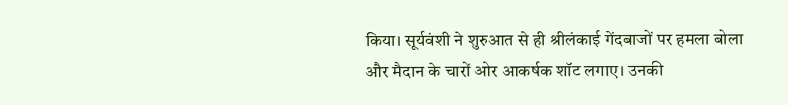किया। सूर्यवंशी ने शुरुआत से ही श्रीलंकाई गेंदबाजों पर हमला बोला और मैदान के चारों ओर आकर्षक शॉट लगाए। उनकी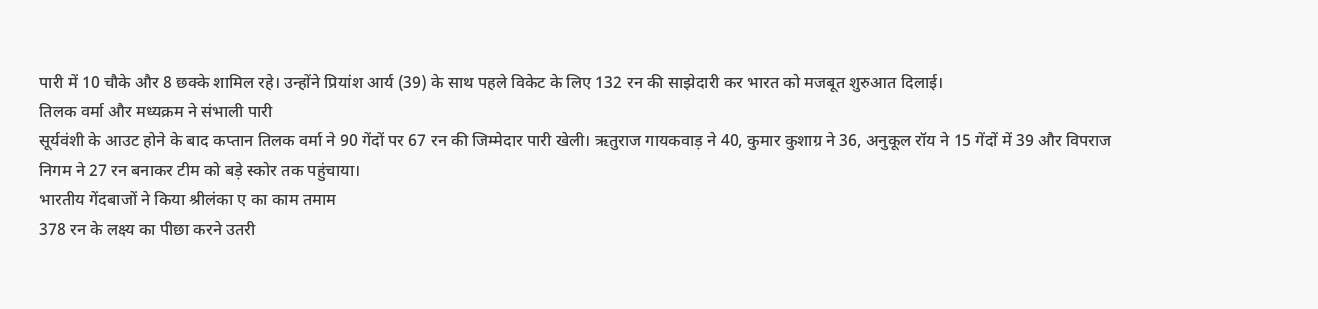पारी में 10 चौके और 8 छक्के शामिल रहे। उन्होंने प्रियांश आर्य (39) के साथ पहले विकेट के लिए 132 रन की साझेदारी कर भारत को मजबूत शुरुआत दिलाई।
तिलक वर्मा और मध्यक्रम ने संभाली पारी
सूर्यवंशी के आउट होने के बाद कप्तान तिलक वर्मा ने 90 गेंदों पर 67 रन की जिम्मेदार पारी खेली। ऋतुराज गायकवाड़ ने 40, कुमार कुशाग्र ने 36, अनुकूल रॉय ने 15 गेंदों में 39 और विपराज निगम ने 27 रन बनाकर टीम को बड़े स्कोर तक पहुंचाया।
भारतीय गेंदबाजों ने किया श्रीलंका ए का काम तमाम
378 रन के लक्ष्य का पीछा करने उतरी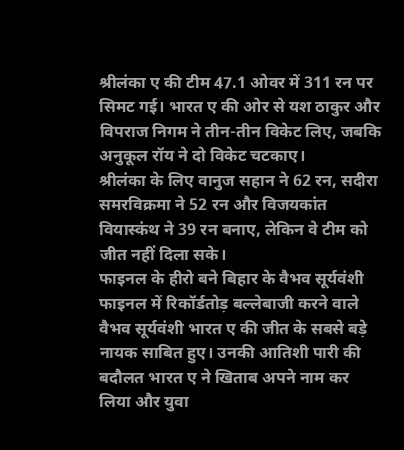श्रीलंका ए की टीम 47.1 ओवर में 311 रन पर सिमट गई। भारत ए की ओर से यश ठाकुर और विपराज निगम ने तीन-तीन विकेट लिए, जबकि अनुकूल रॉय ने दो विकेट चटकाए।
श्रीलंका के लिए वानुज सहान ने 62 रन, सदीरा समरविक्रमा ने 52 रन और विजयकांत वियास्कंथ ने 39 रन बनाए, लेकिन वे टीम को जीत नहीं दिला सके।
फाइनल के हीरो बने बिहार के वैभव सूर्यवंशी
फाइनल में रिकॉर्डतोड़ बल्लेबाजी करने वाले वैभव सूर्यवंशी भारत ए की जीत के सबसे बड़े नायक साबित हुए। उनकी आतिशी पारी की बदौलत भारत ए ने खिताब अपने नाम कर लिया और युवा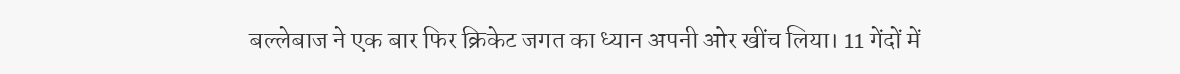बल्लेबाज ने एक बार फिर क्रिकेट जगत का ध्यान अपनी ओर खींच लिया। 11 गेंदों में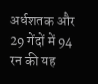अर्धशतक और 29 गेंदों में 94 रन की यह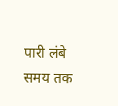पारी लंबे समय तक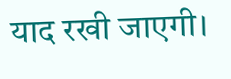याद रखी जाएगी।